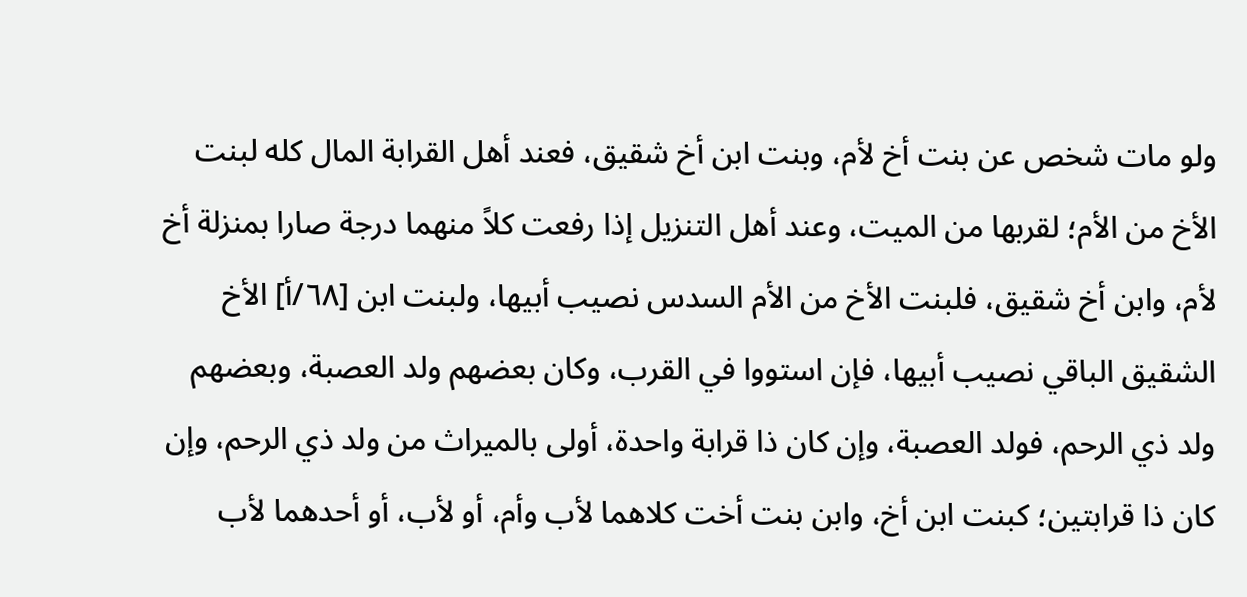ولو مات شخص عن بنت أخ لأم، وبنت ابن أخ شقيق، فعند أهل القرابة المال كله لبنت الأخ من الأم؛ لقربها من الميت، وعند أهل التنزيل إذا رفعت كلاً منهما درجة صارا بمنزلة أخ لأم، وابن أخ شقيق، فلبنت الأخ من الأم السدس نصيب أبيها، ولبنت ابن [٦٨/أ] الأخ الشقيق الباقي نصيب أبيها، فإن استووا في القرب، وكان بعضهم ولد العصبة، وبعضهم ولد ذي الرحم، فولد العصبة، وإن كان ذا قرابة واحدة، أولى بالميراث من ولد ذي الرحم، وإن كان ذا قرابتين؛ كبنت ابن أخ، وابن بنت أخت كلاهما لأب وأم، أو لأب، أو أحدهما لأب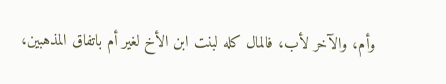وأم، والآخر لأب، فالمال كله لبنت ابن الأخ لغير أم باتفاق المذهبين،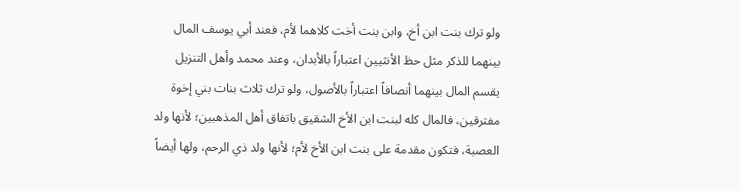ولو ترك بنت ابن أخ، وابن بنت أخت كلاهما لأم، فعند أبي يوسف المال بينهما للذكر مثل حظ الأنثيين اعتباراً بالأبدان، وعند محمد وأهل التنزيل يقسم المال بينهما أنصافاً اعتباراً بالأصول، ولو ترك ثلاث بنات بني إخوة مفترقين، فالمال كله لبنت ابن الأخ الشقيق باتفاق أهل المذهبين؛ لأنها ولد العصبة، فتكون مقدمة على بنت ابن الأخ لأم؛ لأنها ولد ذي الرحم، ولها أيضاً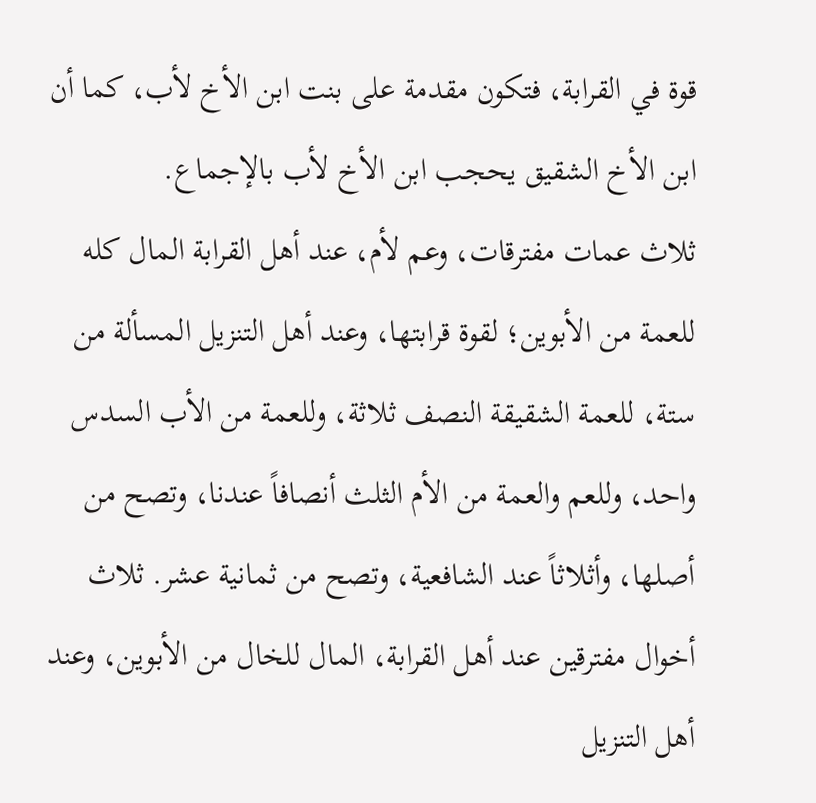قوة في القرابة، فتكون مقدمة على بنت ابن الأخ لأب، كما أن ابن الأخ الشقيق يحجب ابن الأخ لأب بالإجماع.
ثلاث عمات مفترقات، وعم لأم، عند أهل القرابة المال كله للعمة من الأبوين؛ لقوة قرابتها، وعند أهل التنزيل المسألة من ستة، للعمة الشقيقة النصف ثلاثة، وللعمة من الأب السدس واحد، وللعم والعمة من الأم الثلث أنصافاً عندنا، وتصح من أصلها، وأثلاثاً عند الشافعية، وتصح من ثمانية عشر. ثلاث أخوال مفترقين عند أهل القرابة، المال للخال من الأبوين، وعند أهل التنزيل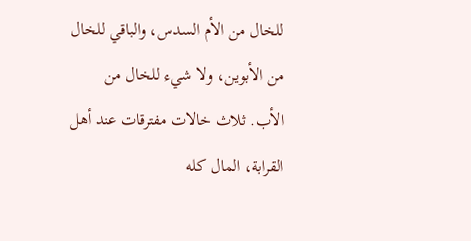للخال من الأم السدس، والباقي للخال من الأبوين، ولا شيء للخال من الأب. ثلاث خالات مفترقات عند أهل القرابة، المال كله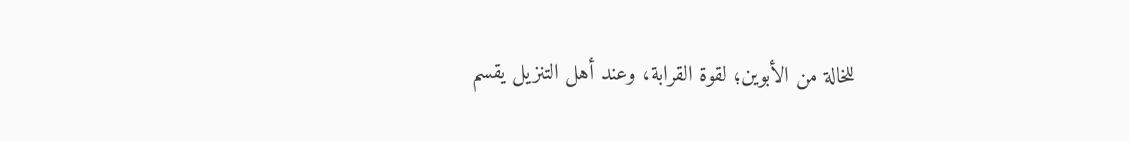للخالة من الأبوين؛ لقوة القرابة، وعند أهل التنزيل يقسم